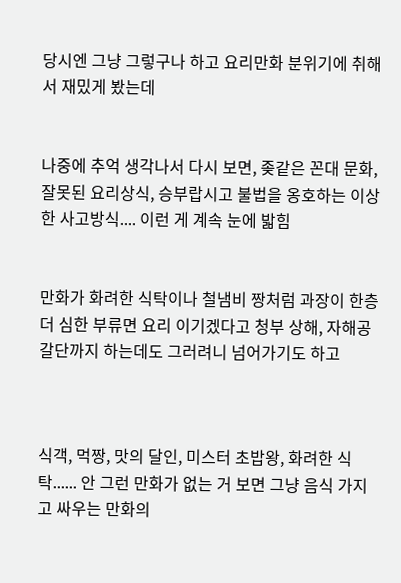당시엔 그냥 그렇구나 하고 요리만화 분위기에 취해서 재밌게 봤는데


나중에 추억 생각나서 다시 보면, 좆같은 꼰대 문화, 잘못된 요리상식, 승부랍시고 불법을 옹호하는 이상한 사고방식.... 이런 게 계속 눈에 밟힘


만화가 화려한 식탁이나 철냄비 짱처럼 과장이 한층 더 심한 부류면 요리 이기겠다고 청부 상해, 자해공갈단까지 하는데도 그러려니 넘어가기도 하고



식객, 먹짱, 맛의 달인, 미스터 초밥왕, 화려한 식탁...... 안 그런 만화가 없는 거 보면 그냥 음식 가지고 싸우는 만화의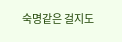숙명같은 걸지도